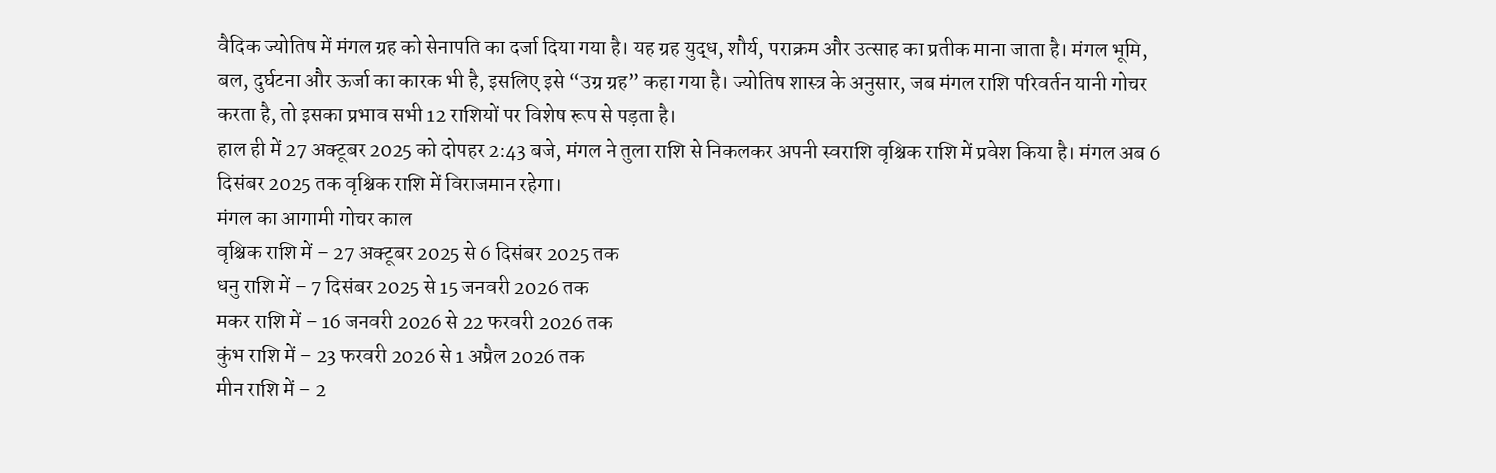वैदिक ज्योतिष में मंगल ग्रह को सेनापति का दर्जा दिया गया है। यह ग्रह युद्ध, शौर्य, पराक्रम और उत्साह का प्रतीक माना जाता है। मंगल भूमि, बल, दुर्घटना और ऊर्जा का कारक भी है, इसलिए इसे “उग्र ग्रह” कहा गया है। ज्योतिष शास्त्र के अनुसार, जब मंगल राशि परिवर्तन यानी गोचर करता है, तो इसका प्रभाव सभी 12 राशियों पर विशेष रूप से पड़ता है।
हाल ही में 27 अक्टूबर 2025 को दोपहर 2:43 बजे, मंगल ने तुला राशि से निकलकर अपनी स्वराशि वृश्चिक राशि में प्रवेश किया है। मंगल अब 6 दिसंबर 2025 तक वृश्चिक राशि में विराजमान रहेगा।
मंगल का आगामी गोचर काल
वृश्चिक राशि में – 27 अक्टूबर 2025 से 6 दिसंबर 2025 तक
धनु राशि में – 7 दिसंबर 2025 से 15 जनवरी 2026 तक
मकर राशि में – 16 जनवरी 2026 से 22 फरवरी 2026 तक
कुंभ राशि में – 23 फरवरी 2026 से 1 अप्रैल 2026 तक
मीन राशि में – 2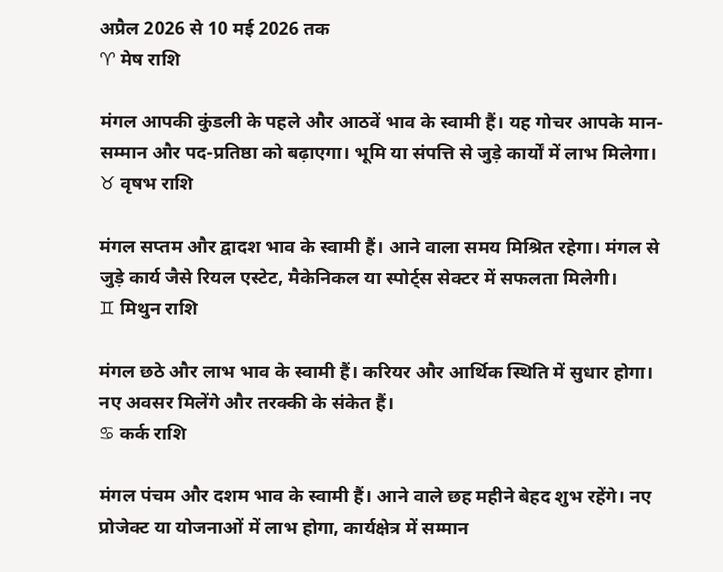अप्रैल 2026 से 10 मई 2026 तक
♈ मेष राशि

मंगल आपकी कुंडली के पहले और आठवें भाव के स्वामी हैं। यह गोचर आपके मान-सम्मान और पद-प्रतिष्ठा को बढ़ाएगा। भूमि या संपत्ति से जुड़े कार्यों में लाभ मिलेगा।
♉ वृषभ राशि

मंगल सप्तम और द्वादश भाव के स्वामी हैं। आने वाला समय मिश्रित रहेगा। मंगल से जुड़े कार्य जैसे रियल एस्टेट, मैकेनिकल या स्पोर्ट्स सेक्टर में सफलता मिलेगी।
♊ मिथुन राशि

मंगल छठे और लाभ भाव के स्वामी हैं। करियर और आर्थिक स्थिति में सुधार होगा। नए अवसर मिलेंगे और तरक्की के संकेत हैं।
♋ कर्क राशि

मंगल पंचम और दशम भाव के स्वामी हैं। आने वाले छह महीने बेहद शुभ रहेंगे। नए प्रोजेक्ट या योजनाओं में लाभ होगा, कार्यक्षेत्र में सम्मान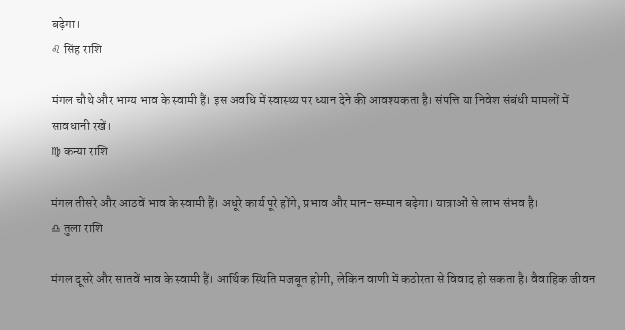बढ़ेगा।
♌ सिंह राशि

मंगल चौथे और भाग्य भाव के स्वामी हैं। इस अवधि में स्वास्थ्य पर ध्यान देने की आवश्यकता है। संपत्ति या निवेश संबंधी मामलों में सावधानी रखें।
♍ कन्या राशि

मंगल तीसरे और आठवें भाव के स्वामी हैं। अधूरे कार्य पूरे होंगे, प्रभाव और मान-सम्मान बढ़ेगा। यात्राओं से लाभ संभव है।
♎ तुला राशि

मंगल दूसरे और सातवें भाव के स्वामी हैं। आर्थिक स्थिति मजबूत होगी, लेकिन वाणी में कठोरता से विवाद हो सकता है। वैवाहिक जीवन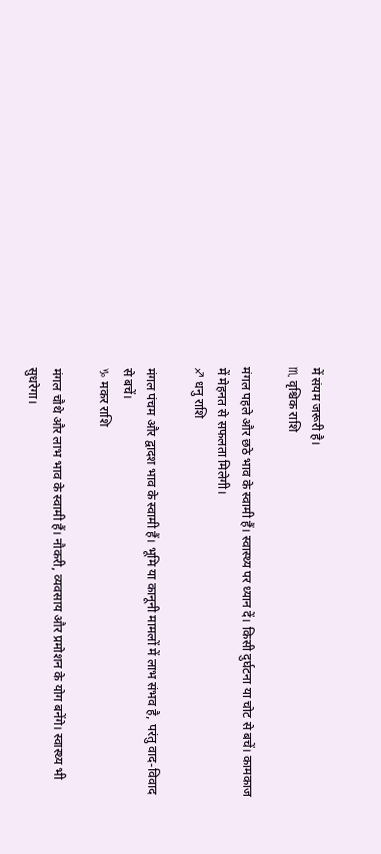में संयम जरूरी है।
♏ वृश्चिक राशि

मंगल पहले और छठे भाव के स्वामी हैं। स्वास्थ्य पर ध्यान दें। किसी दुर्घटना या चोट से बचें। कामकाज में मेहनत से सफलता मिलेगी।
♐ धनु राशि

मंगल पंचम और द्वादश भाव के स्वामी हैं। भूमि या कानूनी मामलों में लाभ संभव है, परंतु वाद-विवाद से बचें।
♑ मकर राशि

मंगल चौथे और लाभ भाव के स्वामी हैं। नौकरी, व्यवसाय और प्रमोशन के योग बनेंगे। स्वास्थ्य भी सुधरेगा।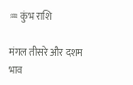♒ कुंभ राशि

मंगल तीसरे और दशम भाव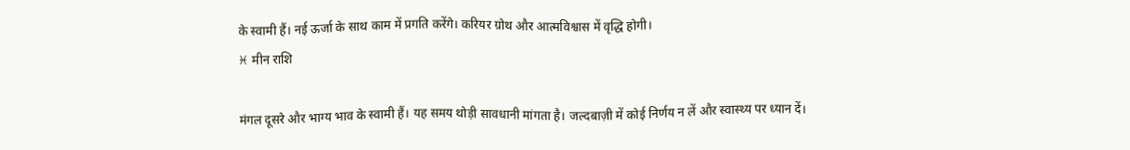के स्वामी हैं। नई ऊर्जा के साथ काम में प्रगति करेंगे। करियर ग्रोथ और आत्मविश्वास में वृद्धि होगी।
♓ मीन राशि

मंगल दूसरे और भाग्य भाव के स्वामी हैं। यह समय थोड़ी सावधानी मांगता है। जल्दबाज़ी में कोई निर्णय न लें और स्वास्थ्य पर ध्यान दें।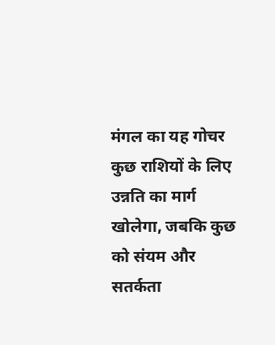मंगल का यह गोचर कुछ राशियों के लिए उन्नति का मार्ग खोलेगा, जबकि कुछ को संयम और सतर्कता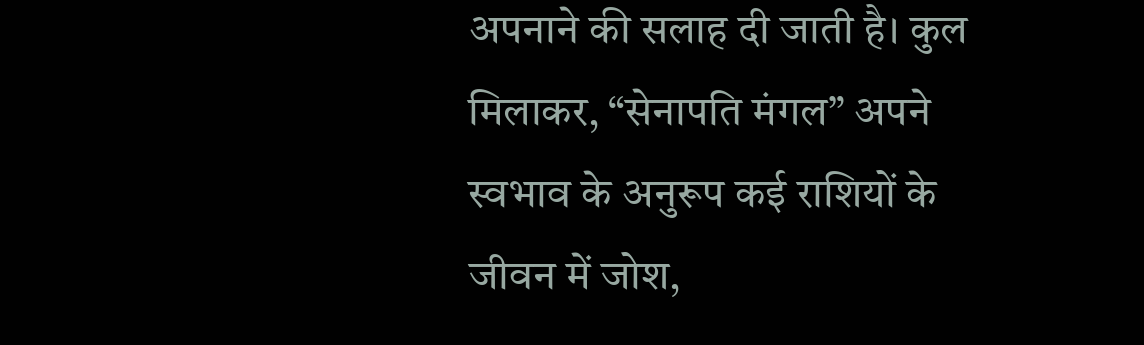अपनाने की सलाह दी जाती है। कुल मिलाकर, “सेनापति मंगल” अपने स्वभाव के अनुरूप कई राशियों के जीवन में जोश,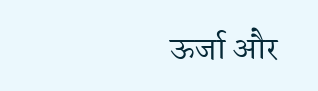ऊर्जा और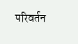परिवर्तन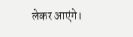लेकर आएंगे।